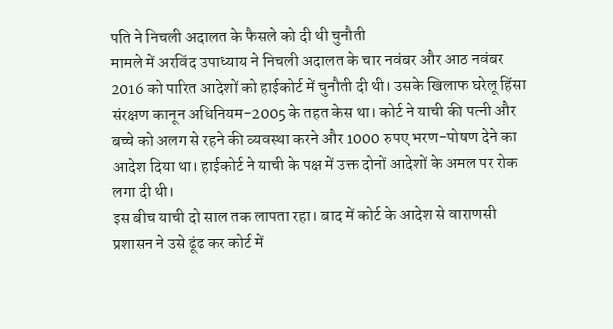पति ने निचली अदालत के फैसले को दी थी चुनौती
मामले में अरविंद उपाध्याय ने निचली अदालत के चार नवंबर और आठ नवंबर 2016 को पारित आदेशों को हाईकोर्ट में चुनौती दी थी। उसके खिलाफ घरेलू हिंसा संरक्षण कानून अधिनियम-2005 के तहत केस था। कोर्ट ने याची की पत्नी और बच्चे को अलग से रहने की व्यवस्था करने और 1000 रुपए भरण-पोषण देने का आदेश दिया था। हाईकोर्ट ने याची के पक्ष में उक्त दोनों आदेशों के अमल पर रोक लगा दी थी।
इस बीच याची दो साल तक लापता रहा। बाद में कोर्ट के आदेश से वाराणसी प्रशासन ने उसे ढूंढ कर कोर्ट में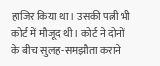हाजिर किया था। उसकी पत्नी भी कोर्ट में मौजूद थी। कोर्ट ने दोनों के बीच सुलह-समझौता कराने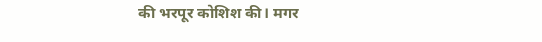की भरपूर कोशिश की। मगर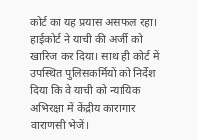कोर्ट का यह प्रयास असफल रहा। हाईकोर्ट ने याची की अर्जी को खारिज कर दिया। साथ ही कोर्ट में उपस्थित पुलिसकर्मियों को निर्देश दिया कि वे याची को न्यायिक अभिरक्षा में केंद्रीय कारागार वाराणसी भेजें।